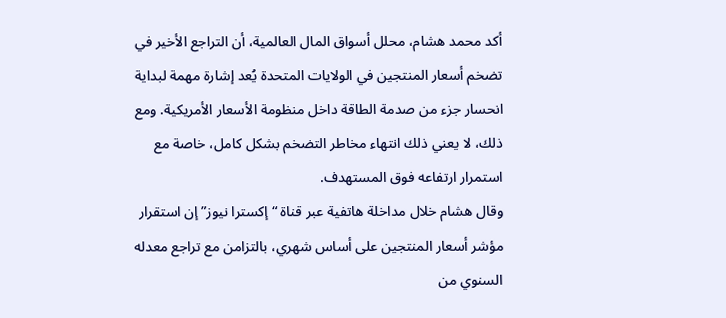أكد محمد هشام، محلل أسواق المال العالمية، أن التراجع الأخير في تضخم أسعار المنتجين في الولايات المتحدة يُعد إشارة مهمة لبداية انحسار جزء من صدمة الطاقة داخل منظومة الأسعار الأمريكية. ومع ذلك، لا يعني ذلك انتهاء مخاطر التضخم بشكل كامل، خاصة مع استمرار ارتفاعه فوق المستهدف.
وقال هشام خلال مداخلة هاتفية عبر قناة “إكسترا نيوز” إن استقرار مؤشر أسعار المنتجين على أساس شهري، بالتزامن مع تراجع معدله السنوي من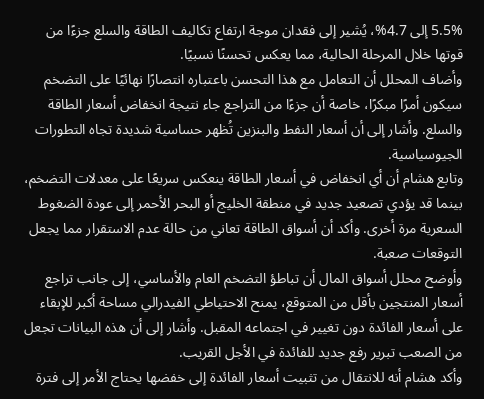5.5% إلى 4.7%، يُشير إلى فقدان موجة ارتفاع تكاليف الطاقة والسلع جزءًا من قوتها خلال المرحلة الحالية، مما يعكس تحسنًا نسبيًا.
وأضاف المحلل أن التعامل مع هذا التحسن باعتباره انتصارًا نهائيًا على التضخم سيكون أمرًا مبكرًا، خاصة أن جزءًا من التراجع جاء نتيجة انخفاض أسعار الطاقة والسلع. وأشار إلى أن أسعار النفط والبنزين تُظهر حساسية شديدة تجاه التطورات الجيوسياسية.
وتابع هشام أن أي انخفاض في أسعار الطاقة ينعكس سريعًا على معدلات التضخم، بينما قد يؤدي تصعيد جديد في منطقة الخليج أو البحر الأحمر إلى عودة الضغوط السعرية مرة أخرى. وأكد أن أسواق الطاقة تعاني من حالة عدم الاستقرار مما يجعل التوقعات صعبة.
وأوضح محلل أسواق المال أن تباطؤ التضخم العام والأساسي، إلى جانب تراجع أسعار المنتجين بأقل من المتوقع، يمنح الاحتياطي الفيدرالي مساحة أكبر للإبقاء على أسعار الفائدة دون تغيير في اجتماعه المقبل. وأشار إلى أن هذه البيانات تجعل من الصعب تبرير رفع جديد للفائدة في الأجل القريب.
وأكد هشام أنه للانتقال من تثبيت أسعار الفائدة إلى خفضها يحتاج الأمر إلى فترة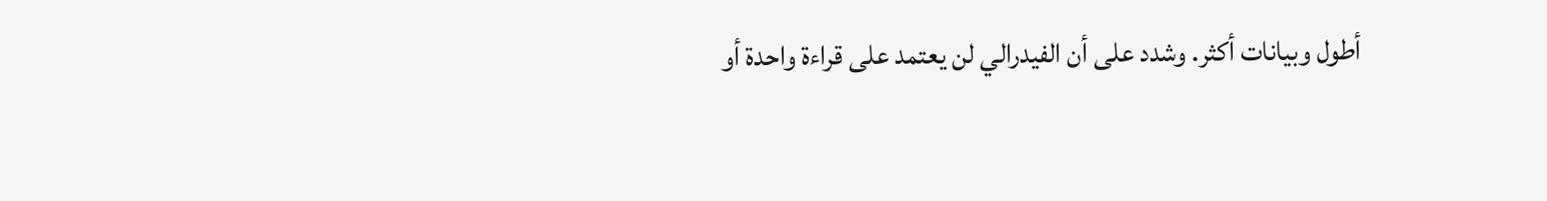أطول وبيانات أكثر. وشدد على أن الفيدرالي لن يعتمد على قراءة واحدة أو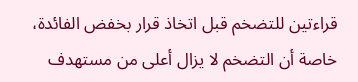قراءتين للتضخم قبل اتخاذ قرار بخفض الفائدة، خاصة أن التضخم لا يزال أعلى من مستهدف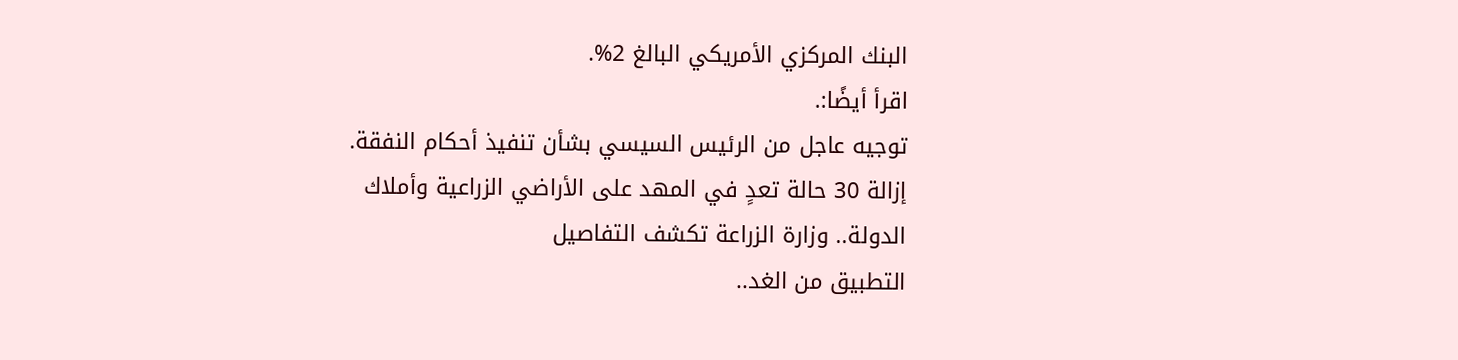البنك المركزي الأمريكي البالغ 2%.
اقرأ أيضًا:.
توجيه عاجل من الرئيس السيسي بشأن تنفيذ أحكام النفقة.
إزالة 30 حالة تعدٍ في المهد على الأراضي الزراعية وأملاك الدولة.. وزارة الزراعة تكشف التفاصيل
التطبيق من الغد..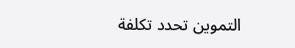التموين تحدد تكلفة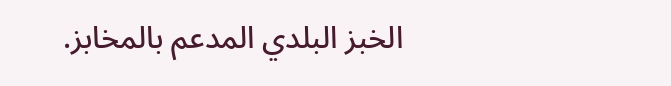الخبز البلدي المدعم بالمخابز.